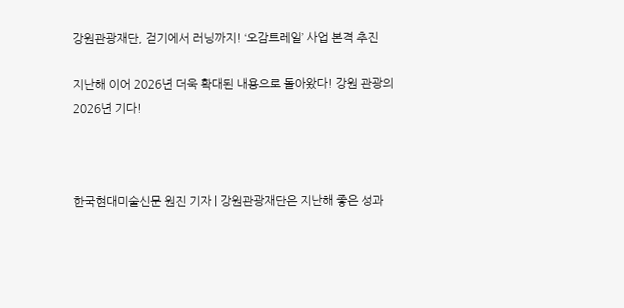강원관광재단, 걷기에서 러닝까지! ‘오감트레일’ 사업 본격 추진

지난해 이어 2026년 더욱 확대된 내용으로 돌아왔다! 강원 관광의 2026년 기다!



한국현대미술신문 원진 기자 | 강원관광재단은 지난해 좋은 성과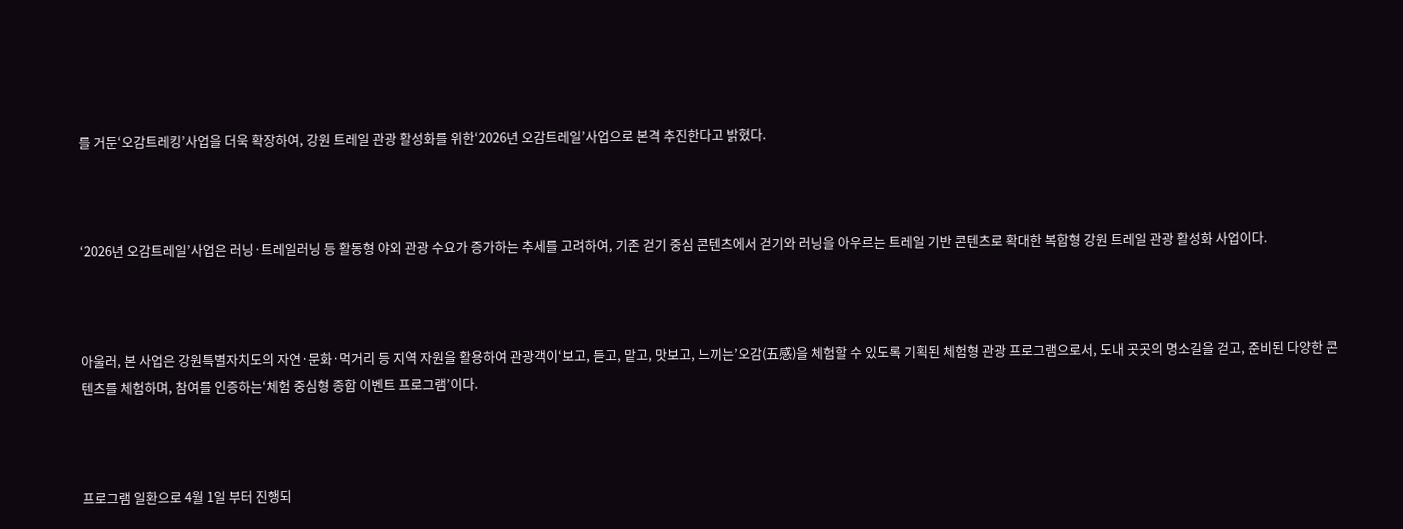를 거둔‘오감트레킹’사업을 더욱 확장하여, 강원 트레일 관광 활성화를 위한‘2026년 오감트레일’사업으로 본격 추진한다고 밝혔다.



‘2026년 오감트레일’사업은 러닝·트레일러닝 등 활동형 야외 관광 수요가 증가하는 추세를 고려하여, 기존 걷기 중심 콘텐츠에서 걷기와 러닝을 아우르는 트레일 기반 콘텐츠로 확대한 복합형 강원 트레일 관광 활성화 사업이다.



아울러, 본 사업은 강원특별자치도의 자연·문화·먹거리 등 지역 자원을 활용하여 관광객이‘보고, 듣고, 맡고, 맛보고, 느끼는’오감(五感)을 체험할 수 있도록 기획된 체험형 관광 프로그램으로서, 도내 곳곳의 명소길을 걷고, 준비된 다양한 콘텐츠를 체험하며, 참여를 인증하는‘체험 중심형 종합 이벤트 프로그램’이다.



프로그램 일환으로 4월 1일 부터 진행되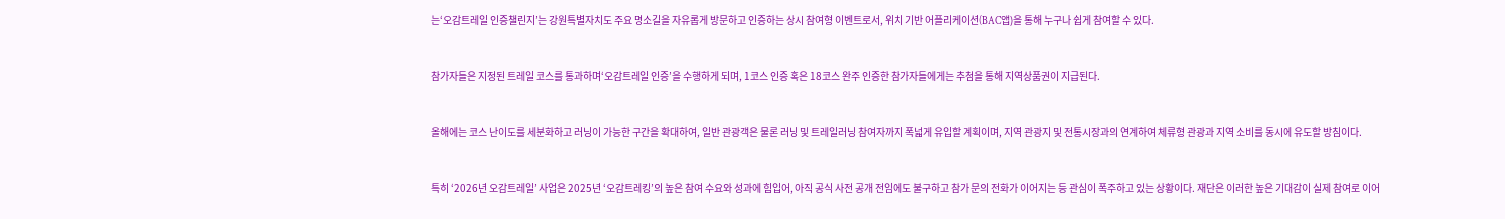는‘오감트레일 인증챌린지’는 강원특별자치도 주요 명소길을 자유롭게 방문하고 인증하는 상시 참여형 이벤트로서, 위치 기반 어플리케이션(BAC앱)을 통해 누구나 쉽게 참여할 수 있다.



참가자들은 지정된 트레일 코스를 통과하며‘오감트레일 인증’을 수행하게 되며, 1코스 인증 혹은 18코스 완주 인증한 참가자들에게는 추첨을 통해 지역상품권이 지급된다.



올해에는 코스 난이도를 세분화하고 러닝이 가능한 구간을 확대하여, 일반 관광객은 물론 러닝 및 트레일러닝 참여자까지 폭넓게 유입할 계획이며, 지역 관광지 및 전통시장과의 연계하여 체류형 관광과 지역 소비를 동시에 유도할 방침이다.



특히 ‘2026년 오감트레일’ 사업은 2025년 ‘오감트레킹’의 높은 참여 수요와 성과에 힘입어, 아직 공식 사전 공개 전임에도 불구하고 참가 문의 전화가 이어지는 등 관심이 폭주하고 있는 상황이다. 재단은 이러한 높은 기대감이 실제 참여로 이어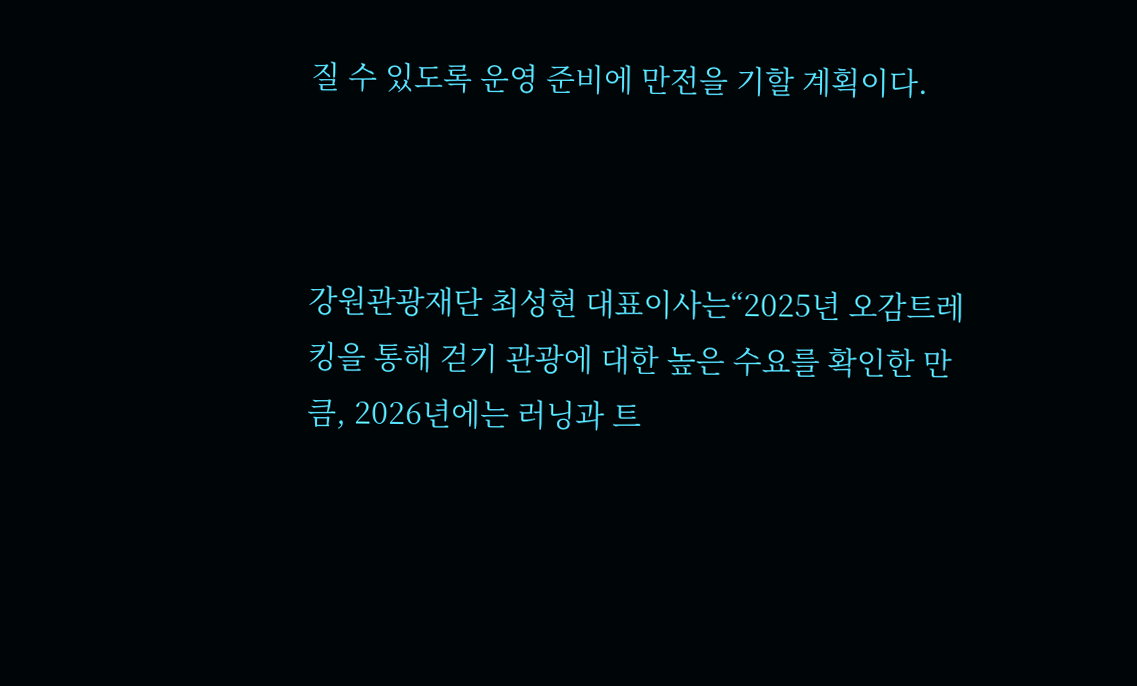질 수 있도록 운영 준비에 만전을 기할 계획이다.



강원관광재단 최성현 대표이사는“2025년 오감트레킹을 통해 걷기 관광에 대한 높은 수요를 확인한 만큼, 2026년에는 러닝과 트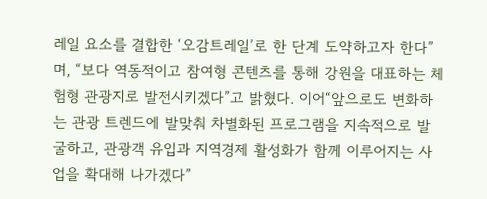레일 요소를 결합한 ‘오감트레일’로 한 단계 도약하고자 한다”며, “보다 역동적이고 참여형 콘텐츠를 통해 강원을 대표하는 체험형 관광지로 발전시키겠다”고 밝혔다. 이어“앞으로도 변화하는 관광 트렌드에 발맞춰 차별화된 프로그램을 지속적으로 발굴하고, 관광객 유입과 지역경제 활성화가 함께 이루어지는 사업을 확대해 나가겠다”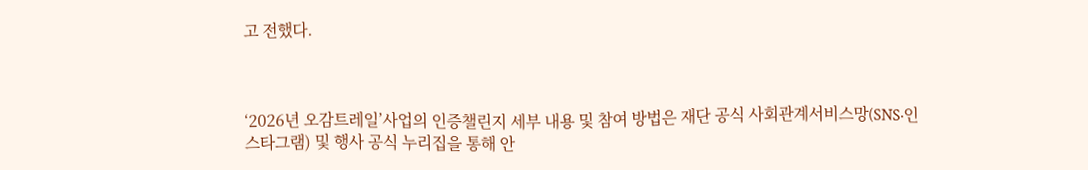고 전했다.



‘2026년 오감트레일’사업의 인증챌린지 세부 내용 및 참여 방법은 재단 공식 사회관계서비스망(SNS·인스타그램) 및 행사 공식 누리집을 통해 안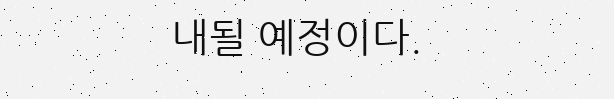내될 예정이다.